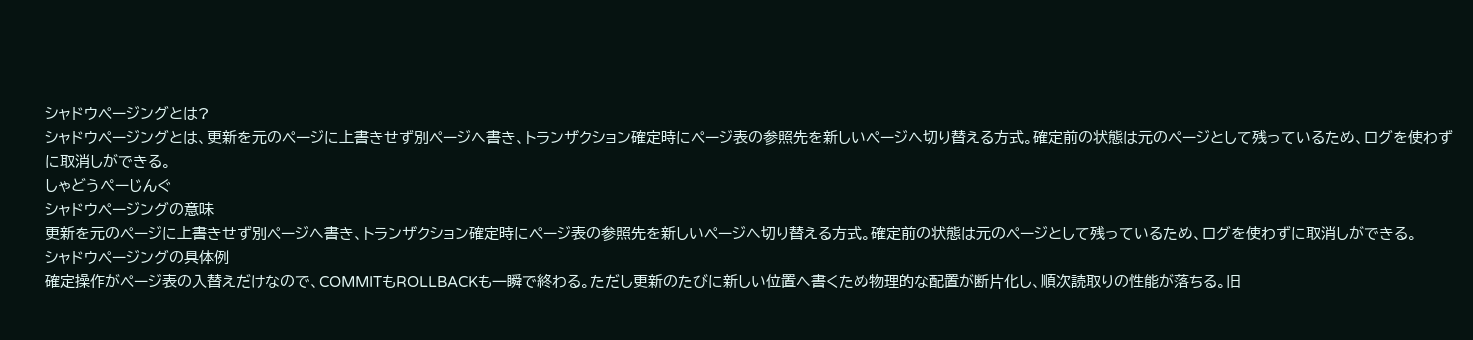シャドウページングとは?
シャドウページングとは、更新を元のページに上書きせず別ページへ書き、トランザクション確定時にページ表の参照先を新しいページへ切り替える方式。確定前の状態は元のページとして残っているため、ログを使わずに取消しができる。
しゃどうぺーじんぐ
シャドウページングの意味
更新を元のページに上書きせず別ページへ書き、トランザクション確定時にページ表の参照先を新しいページへ切り替える方式。確定前の状態は元のページとして残っているため、ログを使わずに取消しができる。
シャドウページングの具体例
確定操作がページ表の入替えだけなので、COMMITもROLLBACKも一瞬で終わる。ただし更新のたびに新しい位置へ書くため物理的な配置が断片化し、順次読取りの性能が落ちる。旧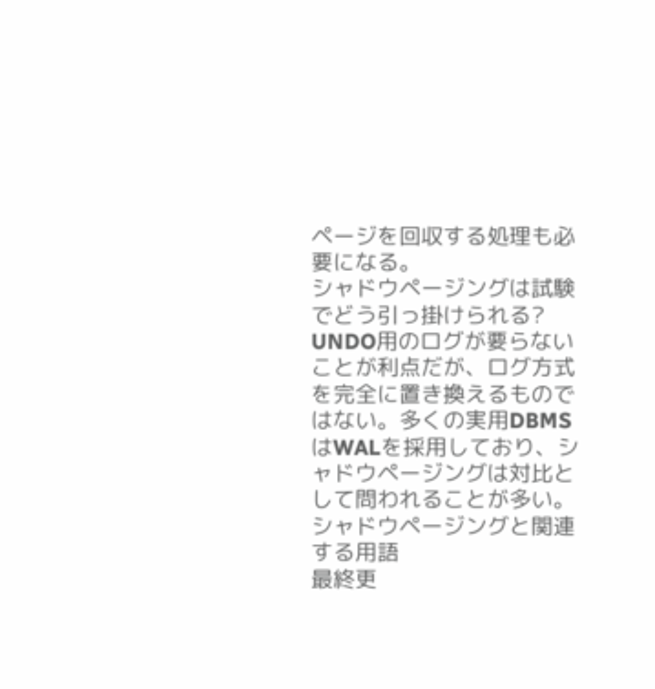ページを回収する処理も必要になる。
シャドウページングは試験でどう引っ掛けられる?
UNDO用のログが要らないことが利点だが、ログ方式を完全に置き換えるものではない。多くの実用DBMSはWALを採用しており、シャドウページングは対比として問われることが多い。
シャドウページングと関連する用語
最終更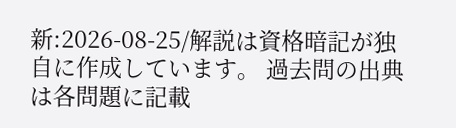新:2026-08-25/解説は資格暗記が独自に作成しています。 過去問の出典は各問題に記載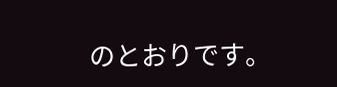のとおりです。